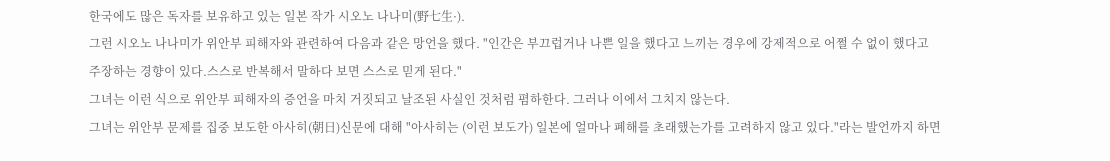한국에도 많은 독자를 보유하고 있는 일본 작가 시오노 나나미(野七生·).
그런 시오노 나나미가 위안부 피해자와 관련하여 다음과 같은 망언을 했다. "인간은 부끄럽거나 나쁜 일을 했다고 느끼는 경우에 강제적으로 어쩔 수 없이 했다고 주장하는 경향이 있다.스스로 반복해서 말하다 보면 스스로 믿게 된다."
그녀는 이런 식으로 위안부 피해자의 증언을 마치 거짓되고 날조된 사실인 것처럼 폄하한다. 그러나 이에서 그치지 않는다.
그녀는 위안부 문제를 집중 보도한 아사히(朝日)신문에 대해 "아사히는 (이런 보도가) 일본에 얼마나 폐해를 초래했는가를 고려하지 않고 있다."라는 발언까지 하면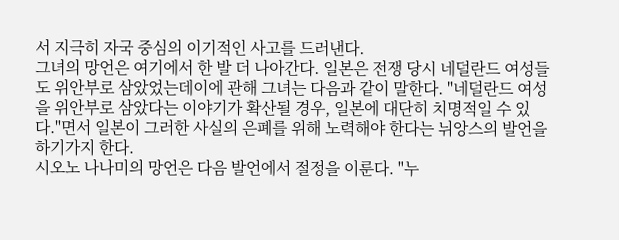서 지극히 자국 중심의 이기적인 사고를 드러낸다.
그녀의 망언은 여기에서 한 발 더 나아간다. 일본은 전쟁 당시 네덜란드 여성들도 위안부로 삼았었는데이에 관해 그녀는 다음과 같이 말한다. "네덜란드 여성을 위안부로 삼았다는 이야기가 확산될 경우, 일본에 대단히 치명적일 수 있다."면서 일본이 그러한 사실의 은폐를 위해 노력해야 한다는 뉘앙스의 발언을 하기가지 한다.
시오노 나나미의 망언은 다음 발언에서 절정을 이룬다. "누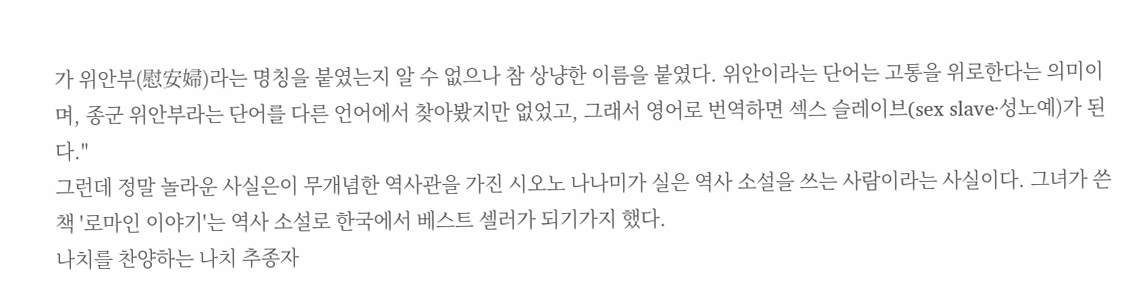가 위안부(慰安婦)라는 명칭을 붙였는지 알 수 없으나 참 상냥한 이름을 붙였다. 위안이라는 단어는 고통을 위로한다는 의미이며, 종군 위안부라는 단어를 다른 언어에서 찾아봤지만 없었고, 그래서 영어로 번역하면 섹스 슬레이브(sex slave·성노예)가 된다."
그런데 정말 놀라운 사실은이 무개념한 역사관을 가진 시오노 나나미가 실은 역사 소설을 쓰는 사람이라는 사실이다. 그녀가 쓴 책 '로마인 이야기'는 역사 소설로 한국에서 베스트 셀러가 되기가지 했다.
나치를 찬양하는 나치 추종자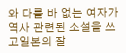와 다를 바 없는 여자가역사 관련된 소설을 쓰고일본의 잘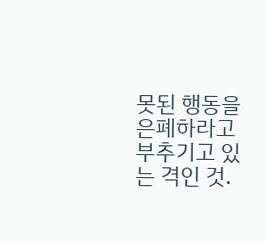못된 행동을 은폐하라고 부추기고 있는 격인 것.